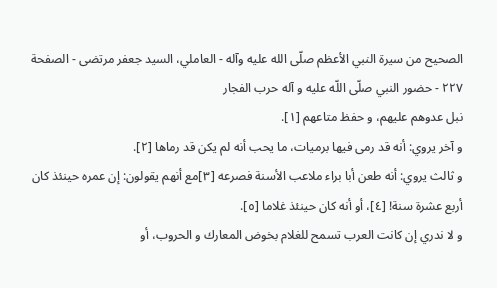الصحيح من سيرة النبي الأعظم صلّى الله عليه وآله - العاملي، السيد جعفر مرتضى - الصفحة ٢٢٧ - حضور النبي صلّى اللّه عليه و آله حرب الفجار
نبل عدوهم عليهم، و حفظ متاعهم [١].
و آخر يروي: أنه قد رمى فيها برميات، ما يحب أنه لم يكن قد رماها [٢].
و ثالث يروي: أنه طعن أبا براء ملاعب الأسنة فصرعه [٣]مع أنهم يقولون: إن عمره حينئذ كان أربع عشرة سنة! [٤]، أو أنه كان حينئذ غلاما [٥].
و لا ندري إن كانت العرب تسمح للغلام بخوض المعارك و الحروب، أو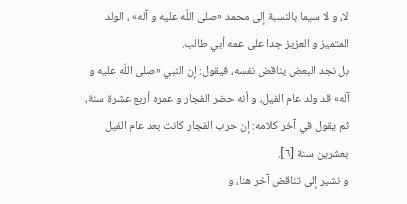لا، و لا سيما بالنسبة إلى محمد «صلى اللّه عليه و آله» ، الولد المتميز و العزيز جدا على عمه أبي طالب.
بل نجد البعض يناقض نفسه، فيقول: إن النبي «صلى اللّه عليه و آله» قد ولد عام الفيل، و أنه حضر الفجار و عمره أربع عشرة سنة، ثم يقول في آخر كلامه: إن حرب الفجار كانت بعد عام الفيل بعشرين سنة [٦].
و نشير إلى تناقض آخر هنا، و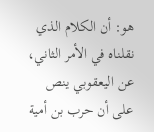هو: أن الكلام الذي نقلناه في الأمر الثاني، عن اليعقوبي ينص على أن حرب بن أمية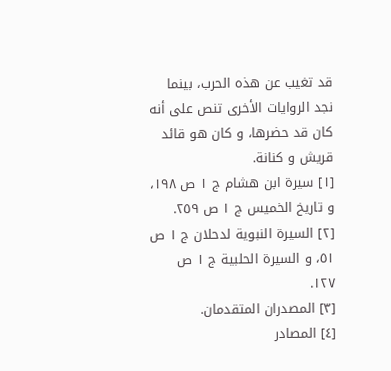قد تغيب عن هذه الحرب، بينما نجد الروايات الأخرى تنص على أنه كان قد حضرها، و كان هو قائد قريش و كنانة.
[١] سيرة ابن هشام ج ١ ص ١٩٨، و تاريخ الخميس ج ١ ص ٢٥٩.
[٢] السيرة النبوية لدحلان ج ١ ص ٥١، و السيرة الحلبية ج ١ ص ١٢٧.
[٣] المصدران المتقدمان.
[٤] المصادر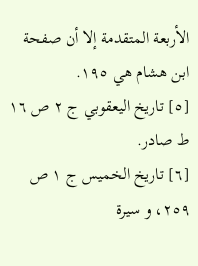الأربعة المتقدمة إلا أن صفحة ابن هشام هي ١٩٥.
[٥] تاريخ اليعقوبي ج ٢ ص ١٦ ط صادر.
[٦] تاريخ الخميس ج ١ ص ٢٥٩، و سيرة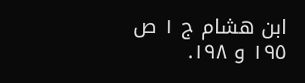ابن هشام ج ١ ص ١٩٥ و ١٩٨.